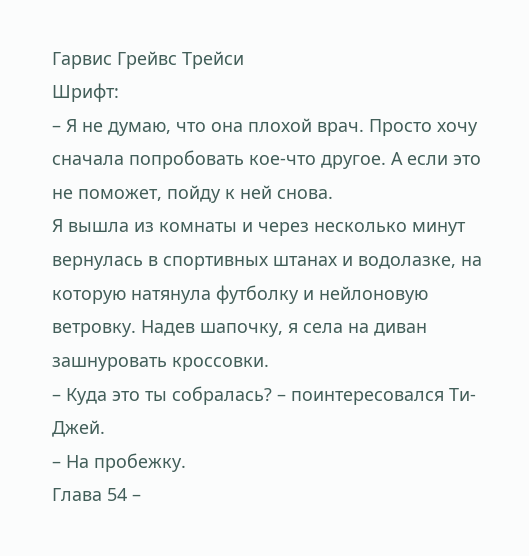Гарвис Грейвс Трейси
Шрифт:
– Я не думаю, что она плохой врач. Просто хочу сначала попробовать кое-что другое. А если это не поможет, пойду к ней снова.
Я вышла из комнаты и через несколько минут вернулась в спортивных штанах и водолазке, на которую натянула футболку и нейлоновую ветровку. Надев шапочку, я села на диван зашнуровать кроссовки.
– Куда это ты собралась? – поинтересовался Ти-Джей.
– На пробежку.
Глава 54 –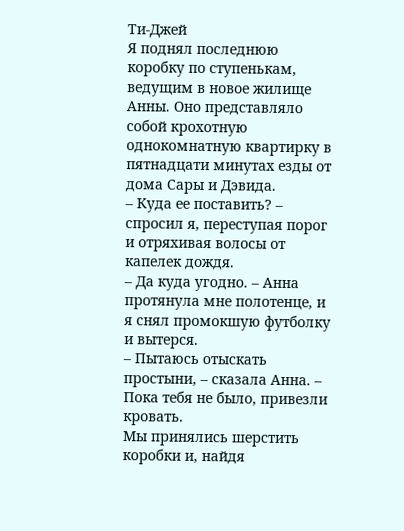Ти-Джей
Я поднял последнюю коробку по ступенькам, ведущим в новое жилище Анны. Оно представляло собой крохотную однокомнатную квартирку в пятнадцати минутах езды от дома Сары и Дэвида.
– Куда ее поставить? – спросил я, переступая порог и отряхивая волосы от капелек дождя.
– Да куда угодно. – Анна протянула мне полотенце, и я снял промокшую футболку и вытерся.
– Пытаюсь отыскать простыни, – сказала Анна. – Пока тебя не было, привезли кровать.
Мы принялись шерстить коробки и, найдя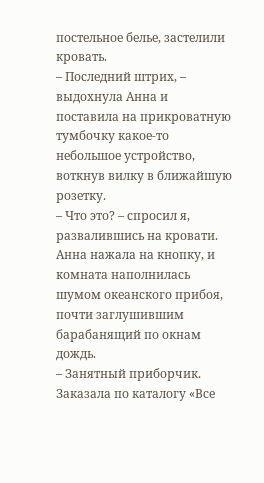постельное белье, застелили кровать.
– Последний штрих, – выдохнула Анна и поставила на прикроватную тумбочку какое-то небольшое устройство, воткнув вилку в ближайшую розетку.
– Что это? – спросил я, развалившись на кровати.
Анна нажала на кнопку, и комната наполнилась шумом океанского прибоя, почти заглушившим барабанящий по окнам дождь.
– Занятный приборчик. Заказала по каталогу «Все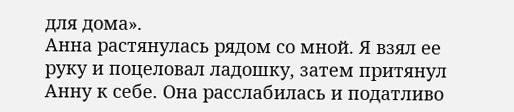для дома».
Анна растянулась рядом со мной. Я взял ее руку и поцеловал ладошку, затем притянул Анну к себе. Она расслабилась и податливо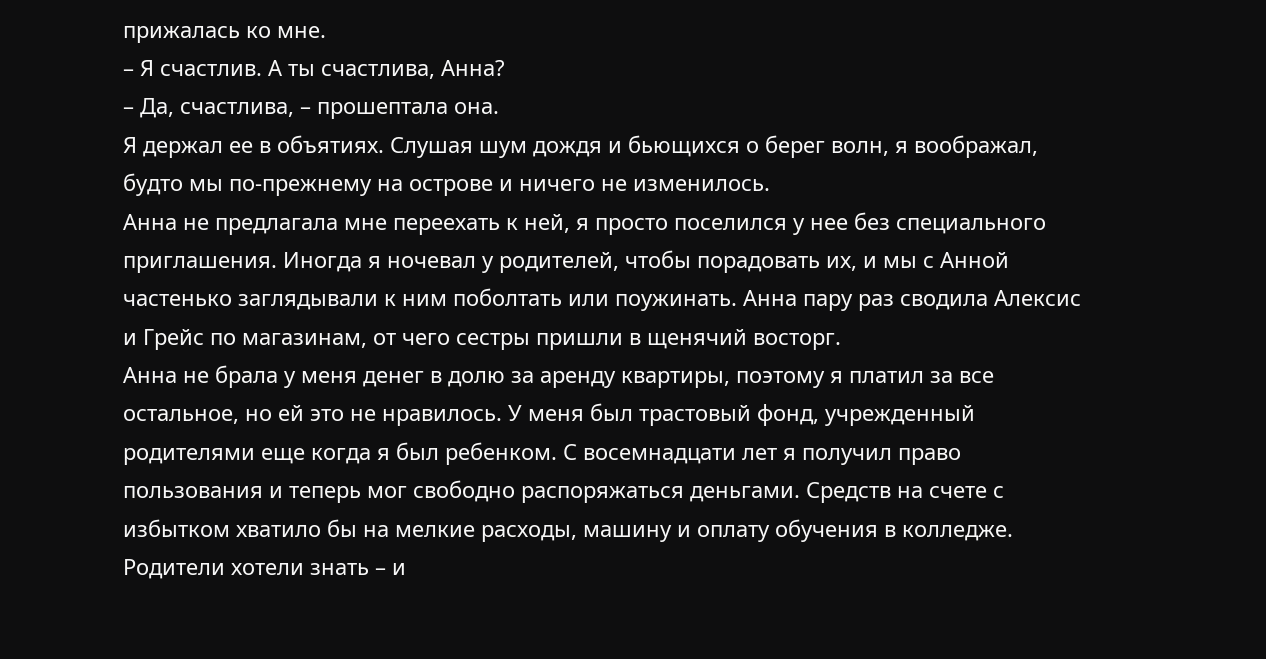прижалась ко мне.
– Я счастлив. А ты счастлива, Анна?
– Да, счастлива, – прошептала она.
Я держал ее в объятиях. Слушая шум дождя и бьющихся о берег волн, я воображал, будто мы по-прежнему на острове и ничего не изменилось.
Анна не предлагала мне переехать к ней, я просто поселился у нее без специального приглашения. Иногда я ночевал у родителей, чтобы порадовать их, и мы с Анной частенько заглядывали к ним поболтать или поужинать. Анна пару раз сводила Алексис и Грейс по магазинам, от чего сестры пришли в щенячий восторг.
Анна не брала у меня денег в долю за аренду квартиры, поэтому я платил за все остальное, но ей это не нравилось. У меня был трастовый фонд, учрежденный родителями еще когда я был ребенком. С восемнадцати лет я получил право пользования и теперь мог свободно распоряжаться деньгами. Средств на счете с избытком хватило бы на мелкие расходы, машину и оплату обучения в колледже. Родители хотели знать – и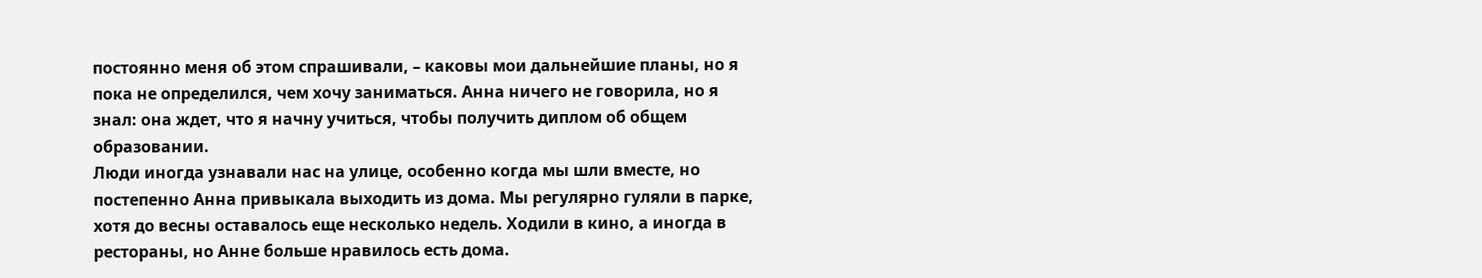постоянно меня об этом спрашивали, – каковы мои дальнейшие планы, но я пока не определился, чем хочу заниматься. Анна ничего не говорила, но я знал: она ждет, что я начну учиться, чтобы получить диплом об общем образовании.
Люди иногда узнавали нас на улице, особенно когда мы шли вместе, но постепенно Анна привыкала выходить из дома. Мы регулярно гуляли в парке, хотя до весны оставалось еще несколько недель. Ходили в кино, а иногда в рестораны, но Анне больше нравилось есть дома.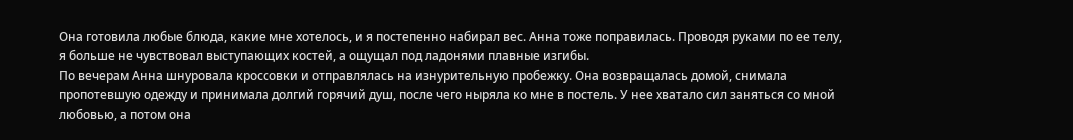Она готовила любые блюда, какие мне хотелось, и я постепенно набирал вес. Анна тоже поправилась. Проводя руками по ее телу, я больше не чувствовал выступающих костей, а ощущал под ладонями плавные изгибы.
По вечерам Анна шнуровала кроссовки и отправлялась на изнурительную пробежку. Она возвращалась домой, снимала пропотевшую одежду и принимала долгий горячий душ, после чего ныряла ко мне в постель. У нее хватало сил заняться со мной любовью, а потом она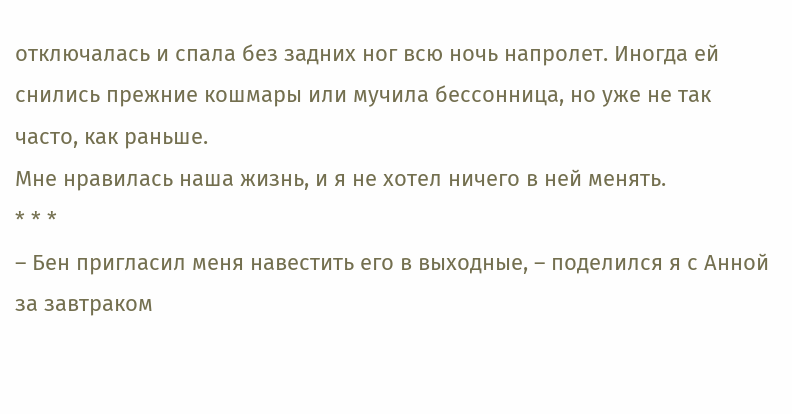отключалась и спала без задних ног всю ночь напролет. Иногда ей снились прежние кошмары или мучила бессонница, но уже не так часто, как раньше.
Мне нравилась наша жизнь, и я не хотел ничего в ней менять.
* * *
– Бен пригласил меня навестить его в выходные, – поделился я с Анной за завтраком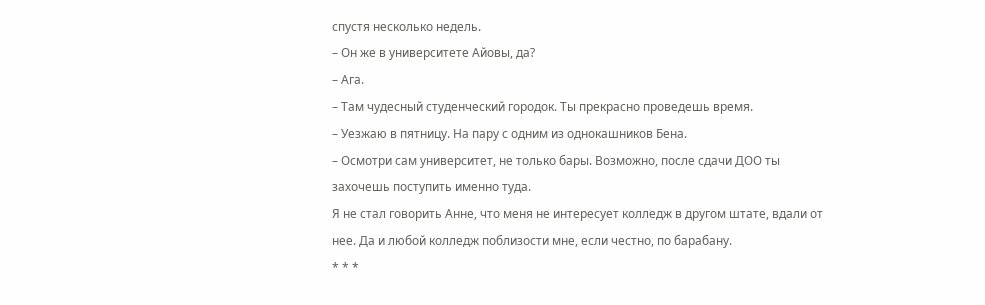спустя несколько недель.
– Он же в университете Айовы, да?
– Ага.
– Там чудесный студенческий городок. Ты прекрасно проведешь время.
– Уезжаю в пятницу. На пару с одним из однокашников Бена.
– Осмотри сам университет, не только бары. Возможно, после сдачи ДОО ты захочешь поступить именно туда.
Я не стал говорить Анне, что меня не интересует колледж в другом штате, вдали от нее. Да и любой колледж поблизости мне, если честно, по барабану.
* * *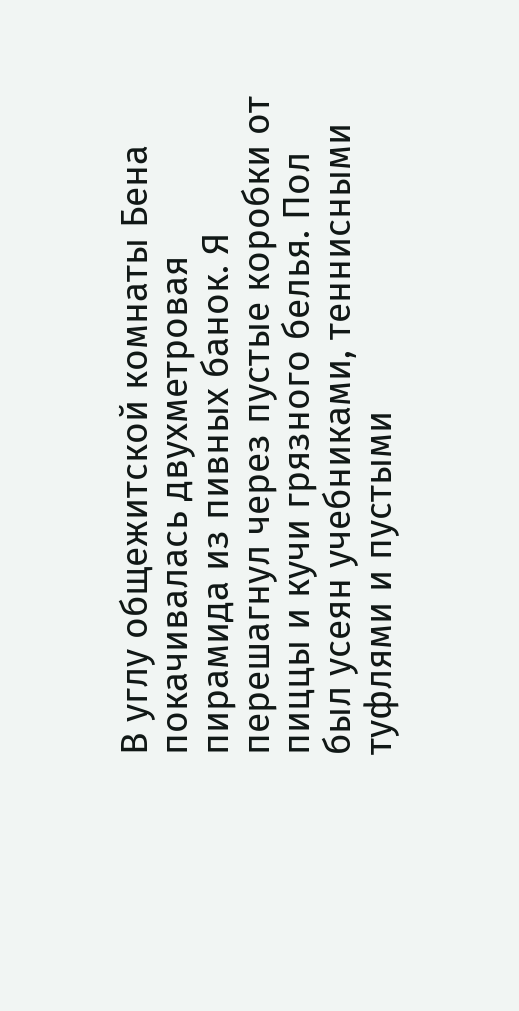В углу общежитской комнаты Бена покачивалась двухметровая пирамида из пивных банок. Я перешагнул через пустые коробки от пиццы и кучи грязного белья. Пол был усеян учебниками, теннисными туфлями и пустыми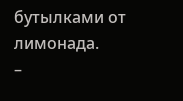бутылками от лимонада.
–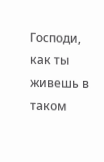Господи, как ты живешь в таком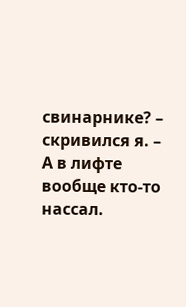свинарнике? – скривился я. – А в лифте вообще кто-то нассал.